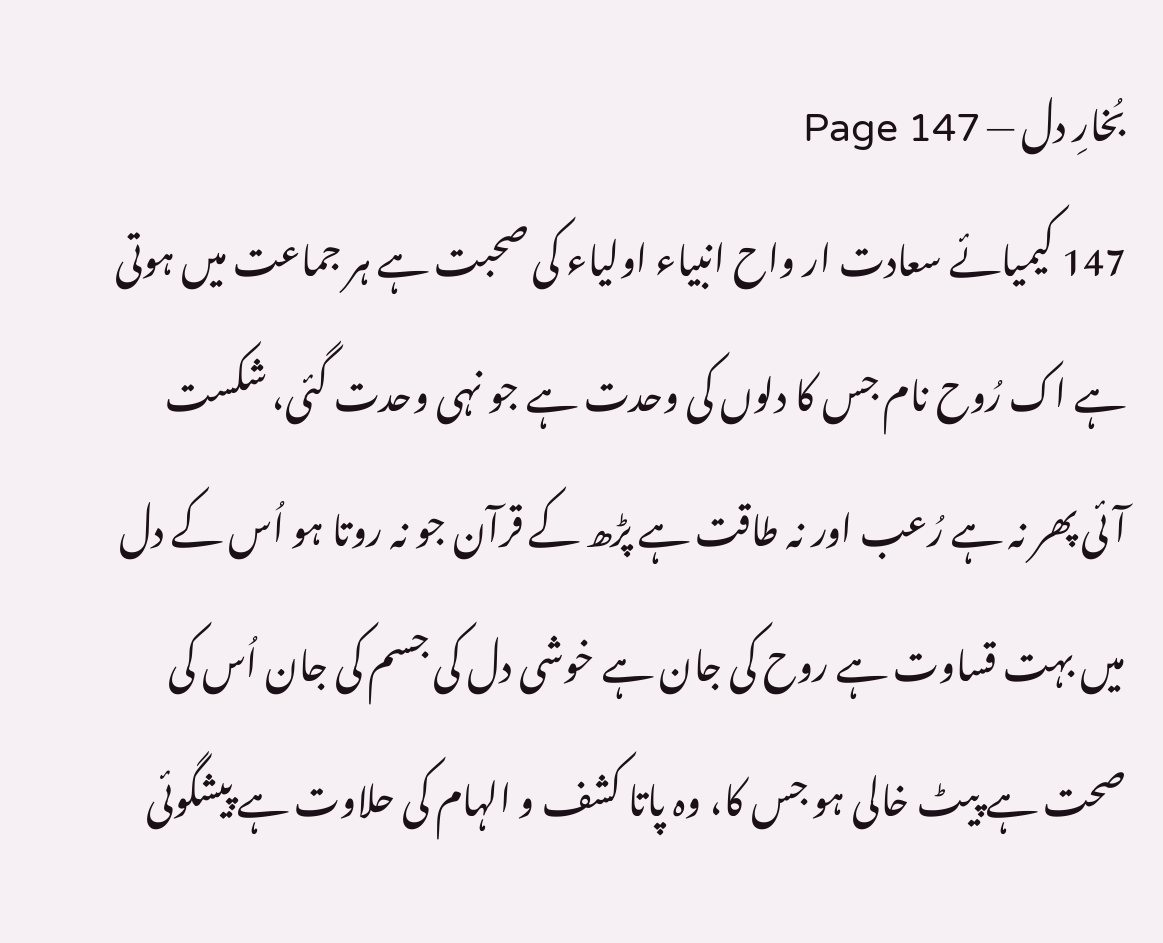بُخارِ دل — Page 147
147 کیمیائے سعادت ار واح انبیاء اولیاء کی صحبت ہے ہر جماعت میں ہوتی ہے اک رُوح نام جس کا دلوں کی وحدت ہے جو نہی وحدت گئی، شکست آئی پھر نہ ہے رُعب اور نہ طاقت ہے پڑھ کے قرآن جو نہ روتا ہو اُس کے دل میں بہت قساوت ہے روح کی جان ہے خوشی دل کی جسم کی جان اُس کی صحت ہے پیٹ خالی ہو جس کا، وہ پاتا کشف و الہام کی حلاوت ہے پیشگوئی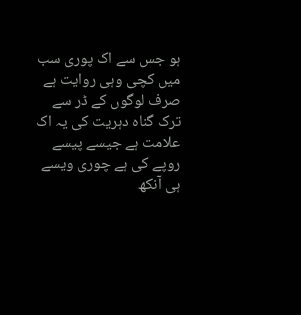ہو جس سے اک پوری سب میں کچی وہی روایت ہے صرف لوگوں کے ڈر سے ترک گناہ دہریت کی یہ اک علامت ہے جیسے پیسے روپے کی ہے چوری ویسے ہی آنکھ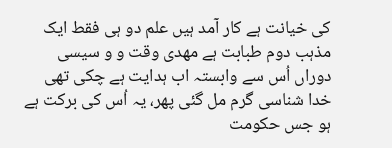کی خیانت ہے کار آمد ہیں علم دو ہی فقط ایک مذہب دوم طبابت ہے مهدی وقت و و سیسی دوراں اُس سے وابستہ اب ہدایت ہے چکی تھی خدا شناسی گرم مل گئی پھر، یہ اُس کی برکت ہے ہو جس حکومت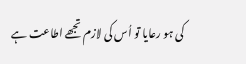کی ہو رعایا تو اُس کی لازم تجھے اطاعت ہے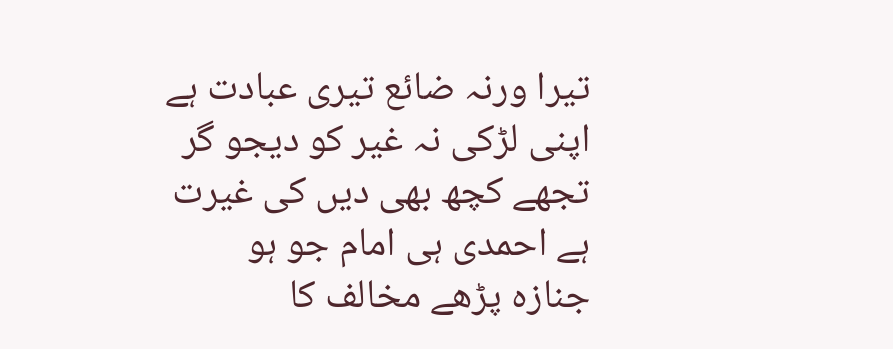تیرا ورنہ ضائع تیری عبادت ہے اپنی لڑکی نہ غیر کو دیجو گر تجھے کچھ بھی دیں کی غیرت ہے احمدی ہی امام جو ہو جنازہ پڑھے مخالف کا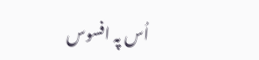اُس پہ افسوس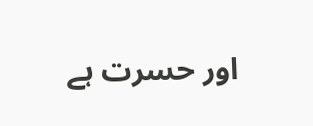اور حسرت ہے